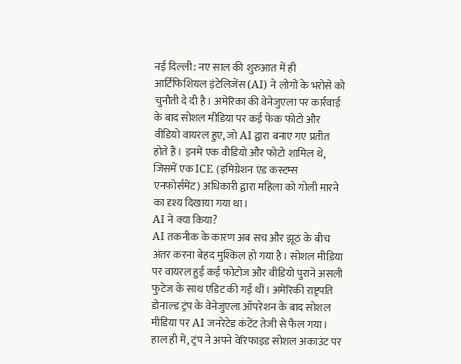नई दिल्ली: नए साल की शुरुआत में ही आर्टिफिशियल इंटेलिजेंस (AI) ने लोगों के भरोसे को चुनौती दे दी है। अमेरिका की वेनेजुएला पर कार्रवाई के बाद सोशल मीडिया पर कई फेक फोटो और वीडियो वायरल हुए, जो AI द्वारा बनाए गए प्रतीत होते हैं। इनमें एक वीडियो और फोटो शामिल थे, जिसमें एक ICE (इमिग्रेशन एंड कस्टम्स एनफोर्समेंट) अधिकारी द्वारा महिला को गोली मारने का दृश्य दिखाया गया था।
AI ने क्या किया?
AI तकनीक के कारण अब सच और झूठ के बीच अंतर करना बेहद मुश्किल हो गया है। सोशल मीडिया पर वायरल हुई कई फोटोज और वीडियो पुराने असली फुटेज के साथ एडिट की गई थीं। अमेरिकी राष्ट्रपति डोनाल्ड ट्रंप के वेनेजुएला ऑपरेशन के बाद सोशल मीडिया पर AI जनरेटेड कंटेंट तेजी से फैल गया।
हाल ही में, ट्रंप ने अपने वेरिफाइड सोशल अकाउंट पर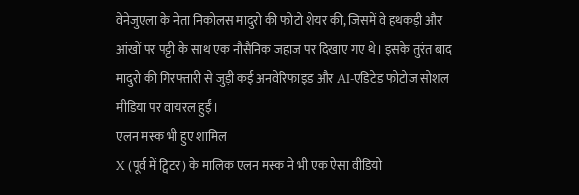वेनेजुएला के नेता निकोलस मादुरो की फोटो शेयर की, जिसमें वे हथकड़ी और आंखों पर पट्टी के साथ एक नौसैनिक जहाज पर दिखाए गए थे। इसके तुरंत बाद मादुरो की गिरफ्तारी से जुड़ी कई अनवेरिफाइड और AI-एडिटेड फोटोज सोशल मीडिया पर वायरल हुईं।
एलन मस्क भी हुए शामिल
X (पूर्व में ट्विटर) के मालिक एलन मस्क ने भी एक ऐसा वीडियो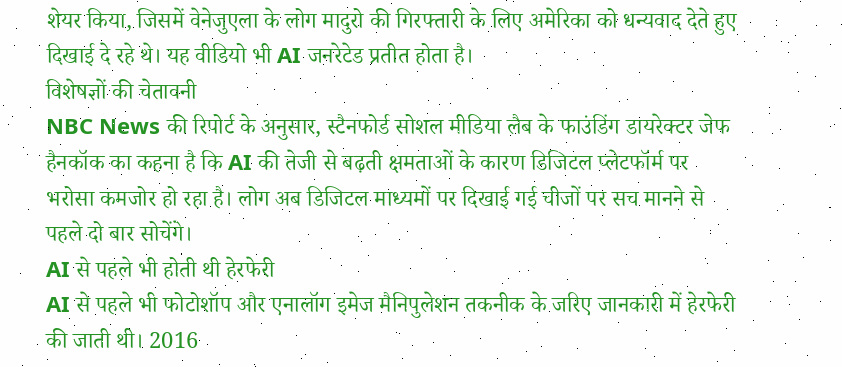शेयर किया, जिसमें वेनेजुएला के लोग मादुरो की गिरफ्तारी के लिए अमेरिका को धन्यवाद देते हुए दिखाई दे रहे थे। यह वीडियो भी AI जनरेटेड प्रतीत होता है।
विशेषज्ञों की चेतावनी
NBC News की रिपोर्ट के अनुसार, स्टैनफोर्ड सोशल मीडिया लैब के फाउंडिंग डायरेक्टर जेफ हैनकॉक का कहना है कि AI की तेजी से बढ़ती क्षमताओं के कारण डिजिटल प्लेटफॉर्म पर भरोसा कमजोर हो रहा है। लोग अब डिजिटल माध्यमों पर दिखाई गई चीजों पर सच मानने से पहले दो बार सोचेंगे।
AI से पहले भी होती थी हेरफेरी
AI से पहले भी फोटोशॉप और एनालॉग इमेज मैनिपुलेशन तकनीक के जरिए जानकारी में हेरफेरी की जाती थी। 2016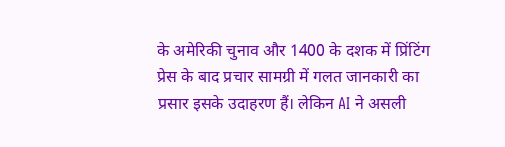के अमेरिकी चुनाव और 1400 के दशक में प्रिंटिंग प्रेस के बाद प्रचार सामग्री में गलत जानकारी का प्रसार इसके उदाहरण हैं। लेकिन AI ने असली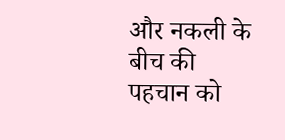और नकली के बीच की पहचान को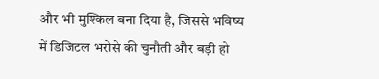और भी मुश्किल बना दिया है, जिससे भविष्य में डिजिटल भरोसे की चुनौती और बड़ी हो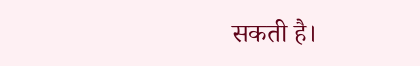सकती है।